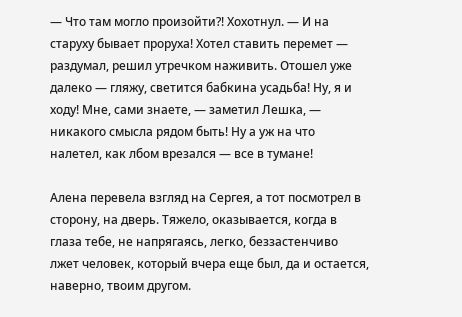― Что там могло произойти?! Хохотнул. — И на старуху бывает проруха! Хотел ставить перемет — раздумал, решил утречком наживить. Отошел уже далеко — гляжу, светится бабкина усадьба! Ну, я и ходу! Мне, сами знаете, — заметил Лешка, — никакого смысла рядом быть! Ну а уж на что налетел, как лбом врезался — все в тумане!

Алена перевела взгляд на Сергея, а тот посмотрел в сторону, на дверь. Тяжело, оказывается, когда в глаза тебе, не напрягаясь, легко, беззастенчиво лжет человек, который вчера еще был, да и остается, наверно, твоим другом.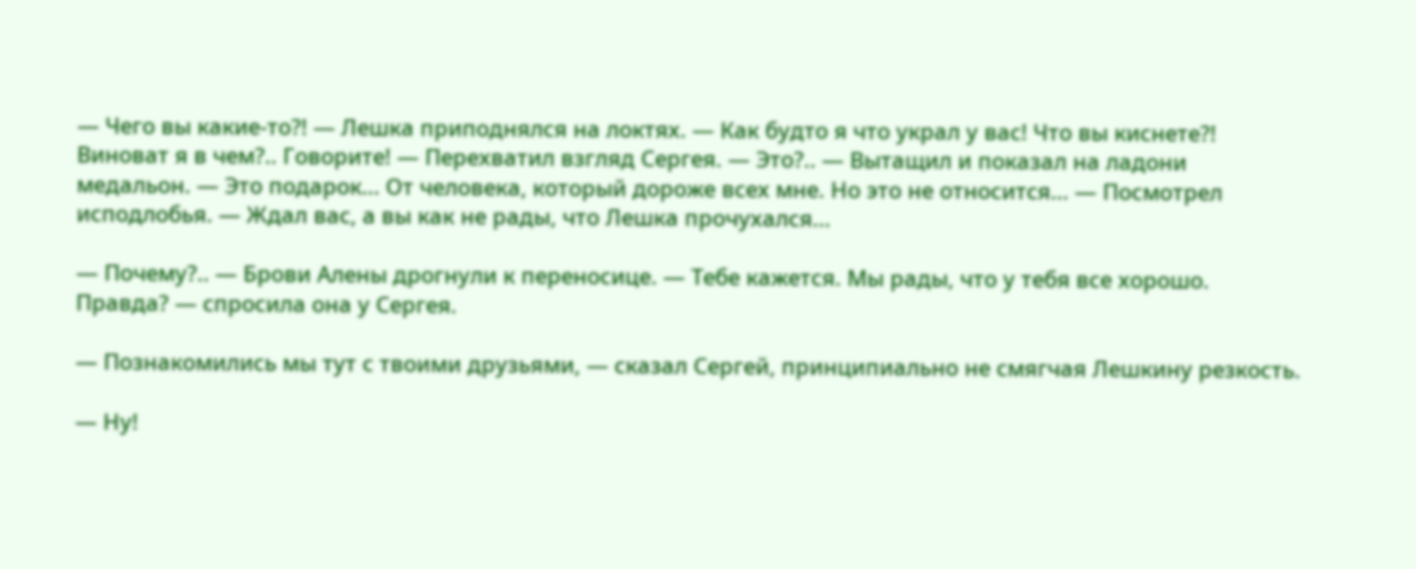― Чего вы какие-то?! — Лешка приподнялся на локтях. — Как будто я что украл у вас! Что вы киснете?! Виноват я в чем?.. Говорите! — Перехватил взгляд Сергея. — Это?.. — Вытащил и показал на ладони медальон. — Это подарок... От человека, который дороже всех мне. Но это не относится... ― Посмотрел исподлобья. — Ждал вас, а вы как не рады, что Лешка прочухался...

― Почему?.. — Брови Алены дрогнули к переносице. — Тебе кажется. Мы рады, что у тебя все хорошо. Правда? — спросила она у Сергея.

― Познакомились мы тут с твоими друзьями, — сказал Сергей, принципиально не смягчая Лешкину резкость.

― Ну!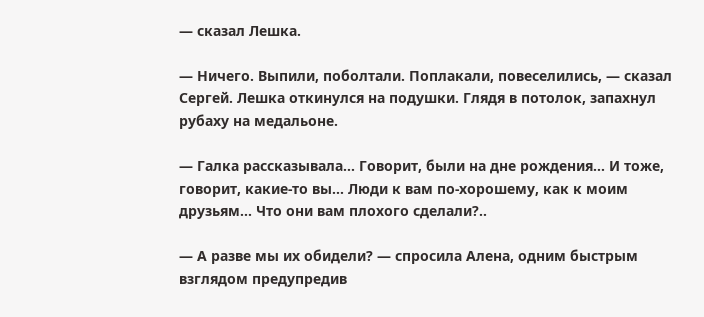— сказал Лешка.

― Ничего. Выпили, поболтали. Поплакали, повеселились, — сказал Сергей. Лешка откинулся на подушки. Глядя в потолок, запахнул рубаху на медальоне.

― Галка рассказывала... Говорит, были на дне рождения... И тоже, говорит, какие-то вы... Люди к вам по-хорошему, как к моим друзьям... Что они вам плохого сделали?..

― А разве мы их обидели? — спросила Алена, одним быстрым взглядом предупредив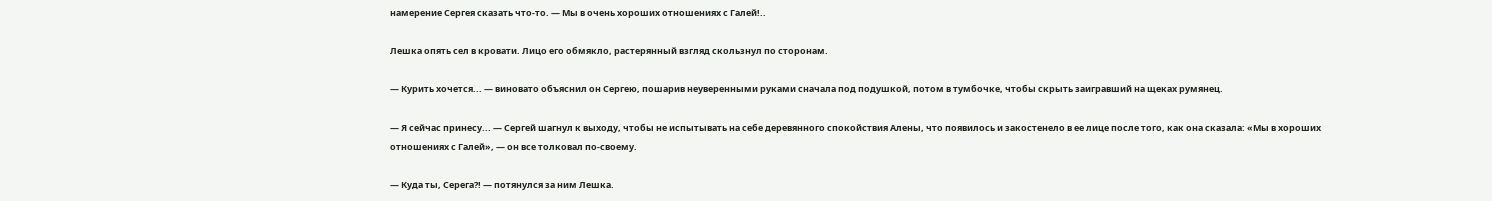намерение Сергея сказать что-то. — Мы в очень хороших отношениях с Галей!..

Лешка опять сел в кровати. Лицо его обмякло, растерянный взгляд скользнул по сторонам.

― Курить хочется... — виновато объяснил он Сергею, пошарив неуверенными руками сначала под подушкой, потом в тумбочке, чтобы скрыть заигравший на щеках румянец.

― Я сейчас принесу... — Сергей шагнул к выходу, чтобы не испытывать на себе деревянного спокойствия Алены, что появилось и закостенело в ее лице после того, как она сказала: «Мы в хороших отношениях с Галей», — он все толковал по-своему.

― Куда ты, Серега?! — потянулся за ним Лешка.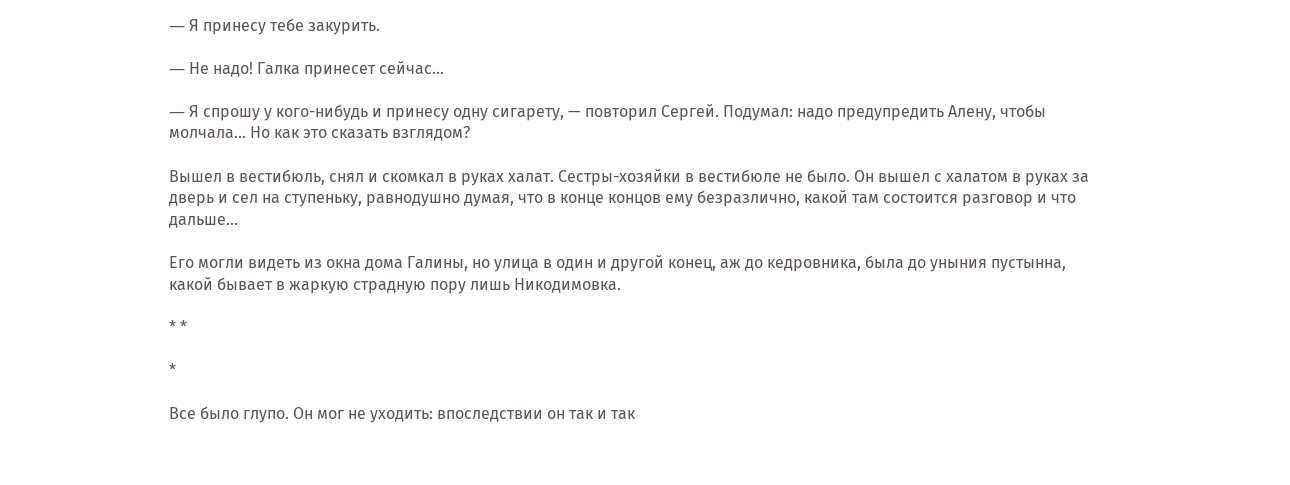― Я принесу тебе закурить.

― Не надо! Галка принесет сейчас...

― Я спрошу у кого-нибудь и принесу одну сигарету, — повторил Сергей. Подумал: надо предупредить Алену, чтобы молчала... Но как это сказать взглядом?

Вышел в вестибюль, снял и скомкал в руках халат. Сестры-хозяйки в вестибюле не было. Он вышел с халатом в руках за дверь и сел на ступеньку, равнодушно думая, что в конце концов ему безразлично, какой там состоится разговор и что дальше...

Его могли видеть из окна дома Галины, но улица в один и другой конец, аж до кедровника, была до уныния пустынна, какой бывает в жаркую страдную пору лишь Никодимовка.

* *

*

Все было глупо. Он мог не уходить: впоследствии он так и так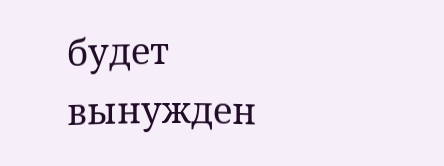будет вынужден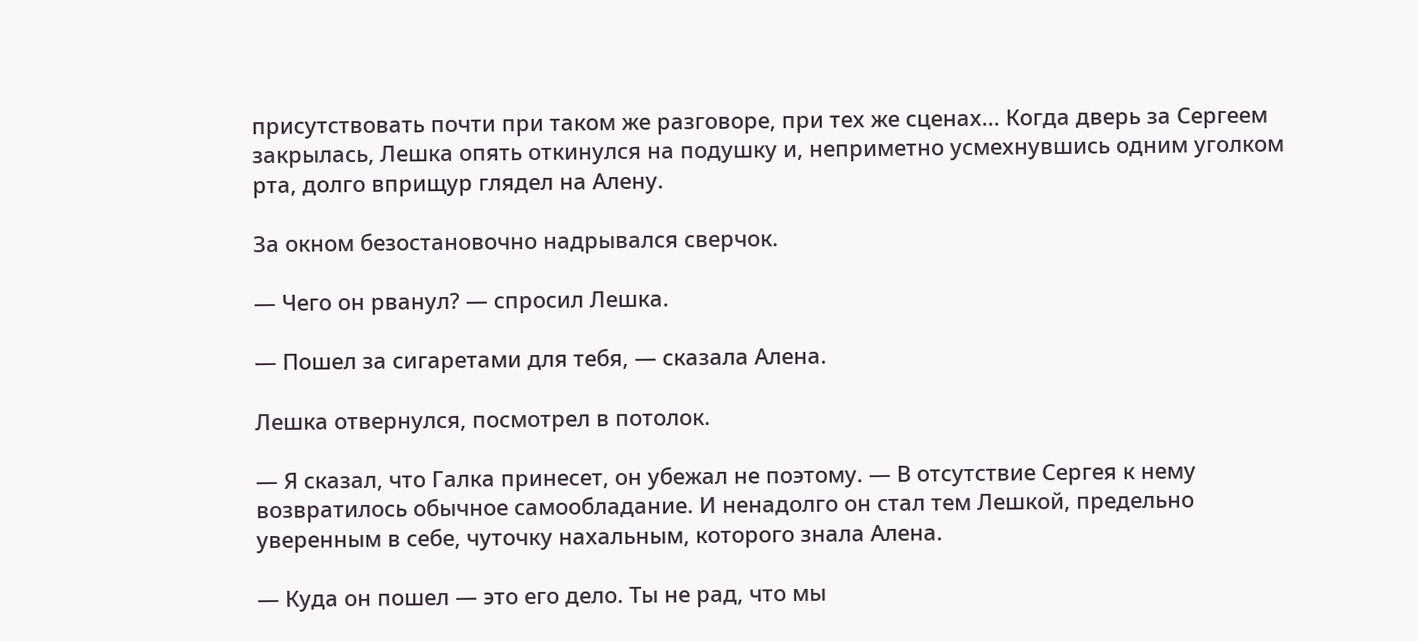присутствовать почти при таком же разговоре, при тех же сценах... Когда дверь за Сергеем закрылась, Лешка опять откинулся на подушку и, неприметно усмехнувшись одним уголком рта, долго вприщур глядел на Алену.

За окном безостановочно надрывался сверчок.

― Чего он рванул? — спросил Лешка.

― Пошел за сигаретами для тебя, — сказала Алена.

Лешка отвернулся, посмотрел в потолок.

― Я сказал, что Галка принесет, он убежал не поэтому. — В отсутствие Сергея к нему возвратилось обычное самообладание. И ненадолго он стал тем Лешкой, предельно уверенным в себе, чуточку нахальным, которого знала Алена.

― Куда он пошел — это его дело. Ты не рад, что мы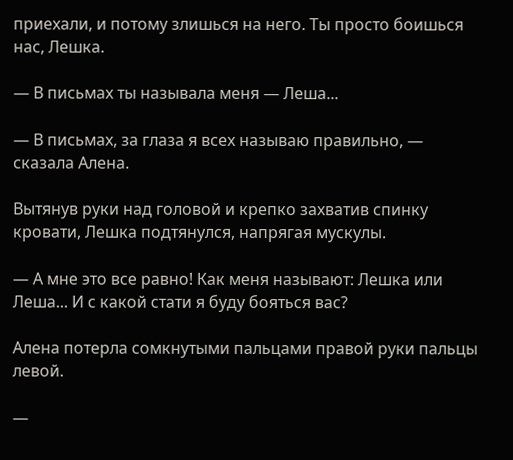приехали, и потому злишься на него. Ты просто боишься нас, Лешка.

― В письмах ты называла меня — Леша...

― В письмах, за глаза я всех называю правильно, — сказала Алена.

Вытянув руки над головой и крепко захватив спинку кровати, Лешка подтянулся, напрягая мускулы.

― А мне это все равно! Как меня называют: Лешка или Леша... И с какой стати я буду бояться вас?

Алена потерла сомкнутыми пальцами правой руки пальцы левой.

―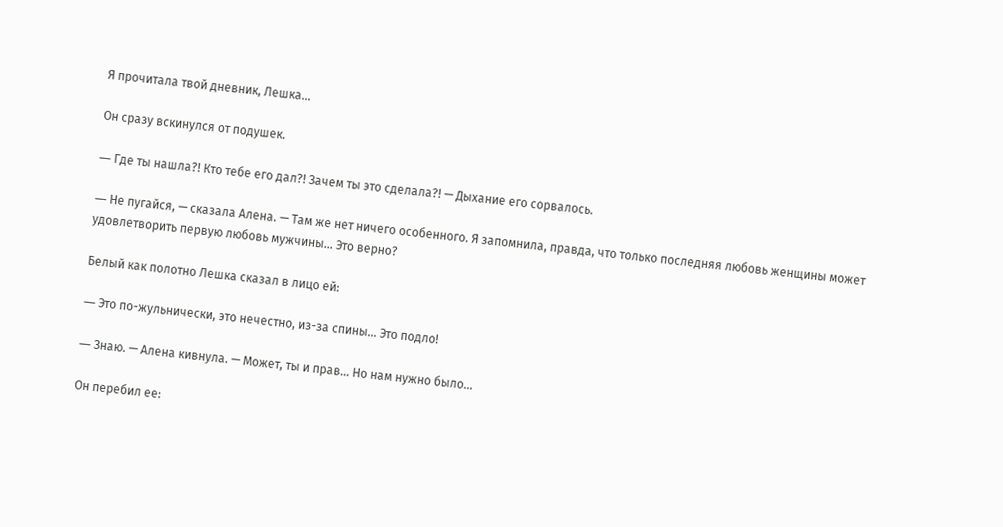Я прочитала твой дневник, Лешка...

Он сразу вскинулся от подушек.

― Где ты нашла?! Кто тебе его дал?! Зачем ты это сделала?! — Дыхание его сорвалось.

― Не пугайся, — сказала Алена. — Там же нет ничего особенного. Я запомнила, правда, что только последняя любовь женщины может удовлетворить первую любовь мужчины... Это верно?

Белый как полотно Лешка сказал в лицо ей:

― Это по-жульнически, это нечестно, из-за спины... Это подло!

― Знаю. — Алена кивнула. — Может, ты и прав... Но нам нужно было...

Он перебил ее: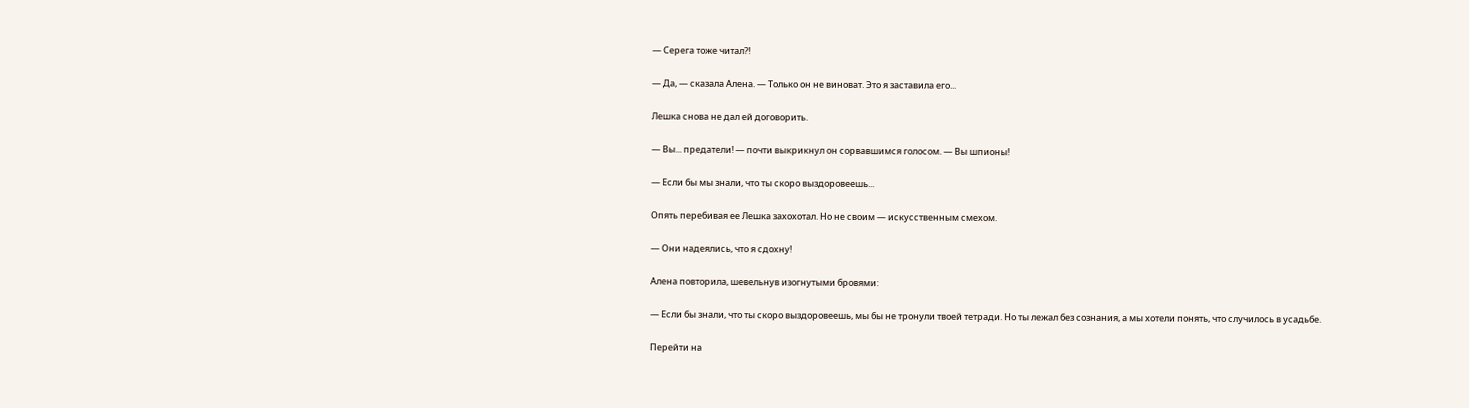― Серега тоже читал?!

― Да, — сказала Алена. — Только он не виноват. Это я заставила его...

Лешка снова не дал ей договорить.

― Вы... предатели! — почти выкрикнул он сорвавшимся голосом. — Вы шпионы!

― Если бы мы знали, что ты скоро выздоровеешь...

Опять перебивая ее Лешка захохотал. Но не своим — искусственным смехом.

― Они надеялись, что я сдохну!

Алена повторила, шевельнув изогнутыми бровями:

― Если бы знали, что ты скоро выздоровеешь, мы бы не тронули твоей тетради. Но ты лежал без сознания, а мы хотели понять, что случилось в усадьбе.

Перейти на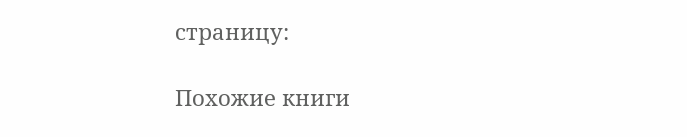страницу:

Похожие книги